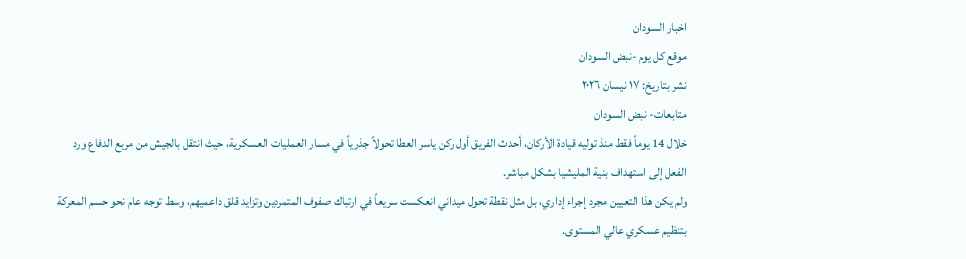اخبار السودان
موقع كل يوم -نبض السودان
نشر بتاريخ: ١٧ نيسان ٢٠٢٦
متابعات- نبض السودان
خلال 14 يوماً فقط منذ توليه قيادة الأركان، أحدث الفريق أول ركن ياسر العطا تحولاً جذرياً في مسار العمليات العسكرية، حيث انتقل بالجيش من مربع الدفاع ورد الفعل إلى استهداف بنية المليشيا بشكل مباشر.
ولم يكن هذا التعيين مجرد إجراء إداري، بل مثل نقطة تحول ميداني انعكست سريعاً في ارتباك صفوف المتمردين وتزايد قلق داعميهم، وسط توجه عام نحو حسم المعركة بتنظيم عسكري عالي المستوى.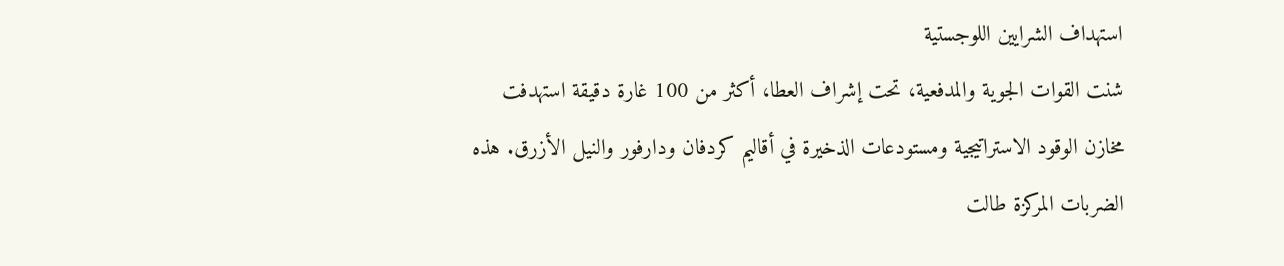استهداف الشرايين اللوجستية
شنت القوات الجوية والمدفعية، تحت إشراف العطا، أكثر من 100 غارة دقيقة استهدفت مخازن الوقود الاستراتيجية ومستودعات الذخيرة في أقاليم كردفان ودارفور والنيل الأزرق. هذه الضربات المركزة طالت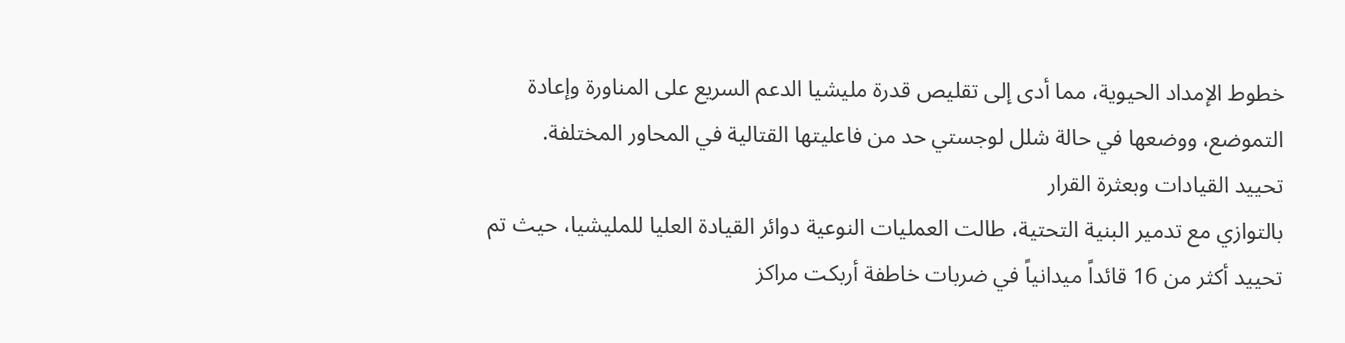خطوط الإمداد الحيوية، مما أدى إلى تقليص قدرة مليشيا الدعم السريع على المناورة وإعادة التموضع، ووضعها في حالة شلل لوجستي حد من فاعليتها القتالية في المحاور المختلفة.
تحييد القيادات وبعثرة القرار
بالتوازي مع تدمير البنية التحتية، طالت العمليات النوعية دوائر القيادة العليا للمليشيا، حيث تم تحييد أكثر من 16 قائداً ميدانياً في ضربات خاطفة أربكت مراكز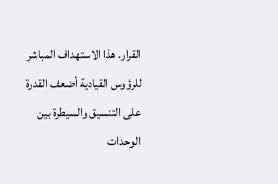القرار. هذا الاستهداف المباشر للرؤوس القيادية أضعف القدرة على التنسيق والسيطرة بين الوحدات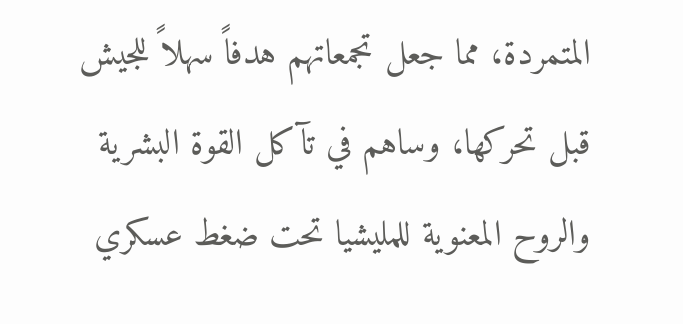المتمردة، مما جعل تجمعاتهم هدفاً سهلاً للجيش قبل تحركها، وساهم في تآكل القوة البشرية والروح المعنوية للمليشيا تحت ضغط عسكري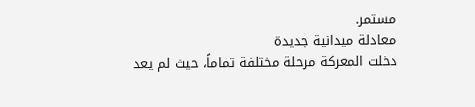مستمر.
معادلة ميدانية جديدة
دخلت المعركة مرحلة مختلفة تماماً، حيث لم يعد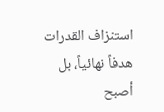استنزاف القدرات هدفاً نهائياً، بل أصبح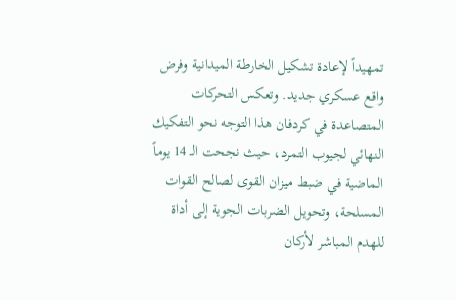تمهيداً لإعادة تشكيل الخارطة الميدانية وفرض واقع عسكري جديد. وتعكس التحركات المتصاعدة في كردفان هذا التوجه نحو التفكيك النهائي لجيوب التمرد، حيث نجحت الـ 14 يوماً الماضية في ضبط ميزان القوى لصالح القوات المسلحة، وتحويل الضربات الجوية إلى أداة للهدم المباشر لأركان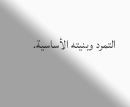التمرد وبنيته الأساسية.